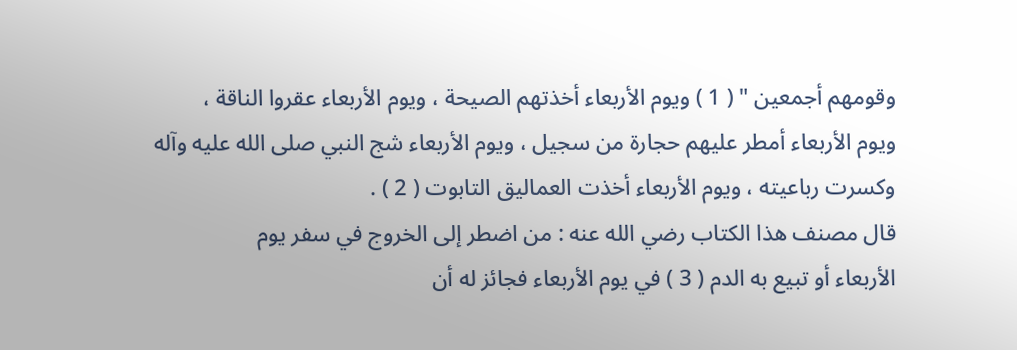وقومهم أجمعين " ( 1 ) ويوم الأربعاء أخذتهم الصيحة ، ويوم الأربعاء عقروا الناقة ،
ويوم الأربعاء أمطر عليهم حجارة من سجيل ، ويوم الأربعاء شج النبي صلى الله عليه وآله
وكسرت رباعيته ، ويوم الأربعاء أخذت العماليق التابوت ( 2 ) .
قال مصنف هذا الكتاب رضي الله عنه : من اضطر إلى الخروج في سفر يوم
الأربعاء أو تبيع به الدم ( 3 ) في يوم الأربعاء فجائز له أن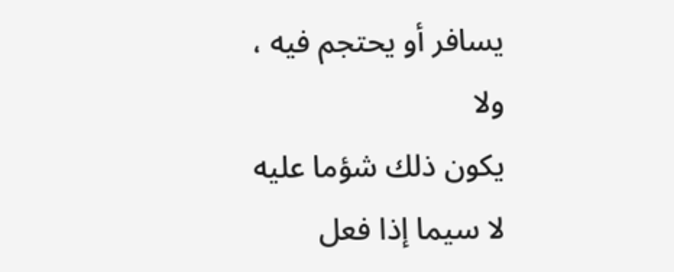يسافر أو يحتجم فيه ، ولا
يكون ذلك شؤما عليه لا سيما إذا فعل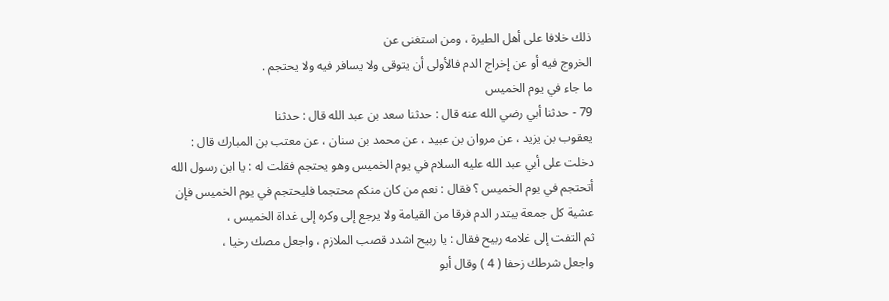ذلك خلافا على أهل الطيرة ، ومن استغنى عن
الخروج فيه أو عن إخراج الدم فالأولى أن يتوقى ولا يسافر فيه ولا يحتجم .
ما جاء في يوم الخميس
79 - حدثنا أبي رضي الله عنه قال : حدثنا سعد بن عبد الله قال : حدثنا
يعقوب بن يزيد ، عن مروان بن عبيد ، عن محمد بن سنان ، عن معتب بن المبارك قال :
دخلت على أبي عبد الله عليه السلام في يوم الخميس وهو يحتجم فقلت له : يا ابن رسول الله
أتحتجم في يوم الخميس ؟ فقال : نعم من كان منكم محتجما فليحتجم في يوم الخميس فإن
عشية كل جمعة يبتدر الدم فرقا من القيامة ولا يرجع إلى وكره إلى غداة الخميس ،
ثم التفت إلى غلامه ربيح فقال : يا ربيح اشدد قصب الملازم ، واجعل مصك رخيا ،
واجعل شرطك زحفا ( 4 ) وقال أبو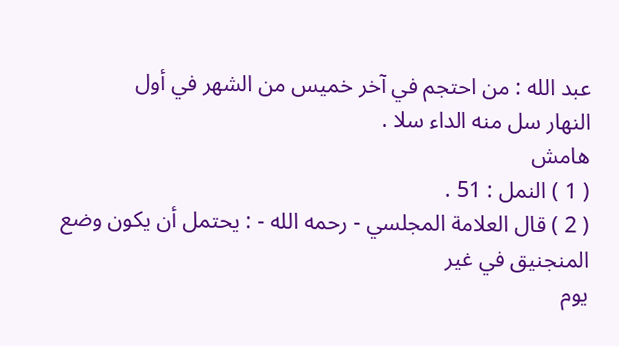عبد الله : من احتجم في آخر خميس من الشهر في أول
النهار سل منه الداء سلا .
هامش
( 1 ) النمل : 51 .
( 2 ) قال العلامة المجلسي - رحمه الله - : يحتمل أن يكون وضع المنجنيق في غير
يوم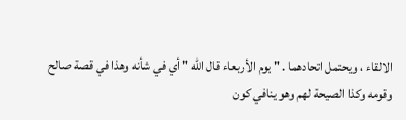الالقاء ، ويحتمل اتحادهما . " يوم الأربعاء قال الله " أي في شأنه وهذا في قصة صالح
وقومه وكذا الصيحة لهم وهو ينافي كون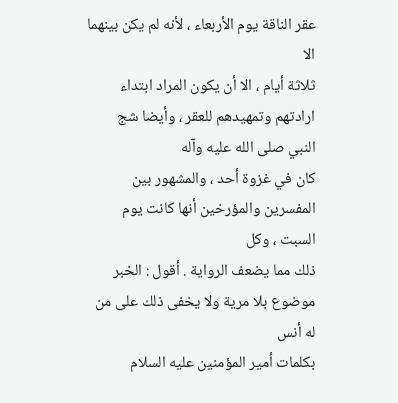عقر الناقة يوم الأربعاء ، لأنه لم يكن بينهما الا
ثلاثة أيام ، الا أن يكون المراد ابتداء ارادتهم وتمهيدهم للعقر ، وأيضا شج النبي صلى الله عليه وآله
كان في غزوة أحد ، والمشهور بين المفسرين والمؤرخين أنها كانت يوم السبت ، وكل
ذلك مما يضعف الرواية . أقول : الخبر موضوع بلا مرية ولا يخفى ذلك على من له أنس
بكلمات أمير المؤمنين عليه السلام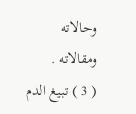وحالاته ومقالاته .
( 3 ) تبيغ الدم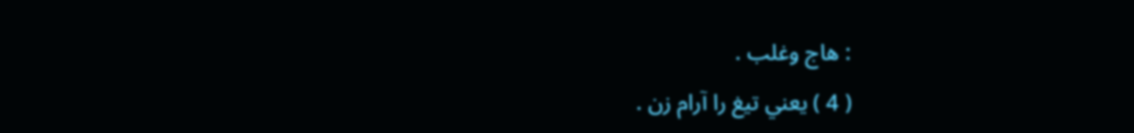: هاج وغلب .
( 4 ) يعني تيغ را آرام زن .